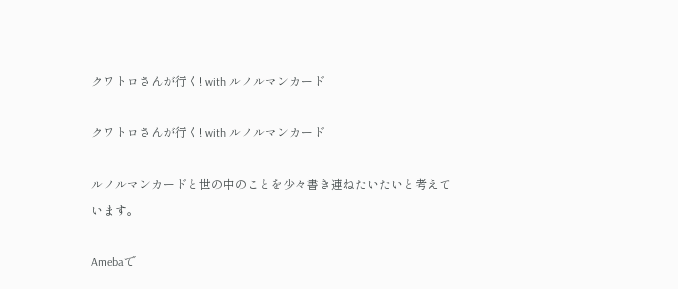クワトロさんが行く! with ルノルマンカード

クワトロさんが行く! with ルノルマンカード

ルノルマンカードと世の中のことを少々書き連ねたいたいと考えています。

Amebaで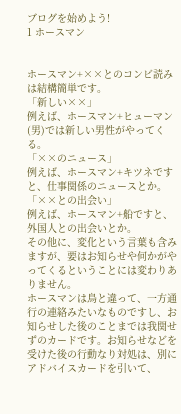ブログを始めよう!
1 ホースマン


ホースマン+××とのコンビ読みは結構簡単です。
「新しい××」
例えば、ホースマン+ヒューマン(男)では新しい男性がやってくる。
「××のニュース」
例えば、ホースマン+キツネですと、仕事関係のニュースとか。
「××との出会い」
例えば、ホースマン+船ですと、外国人との出会いとか。
その他に、変化という言葉も含みますが、要はお知らせや何かがやってくるということには変わりありません。
ホースマンは鳥と違って、一方通行の連絡みたいなものですし、お知らせした後のことまでは我関せずのカードです。お知らせなどを受けた後の行動なり対処は、別にアドバイスカードを引いて、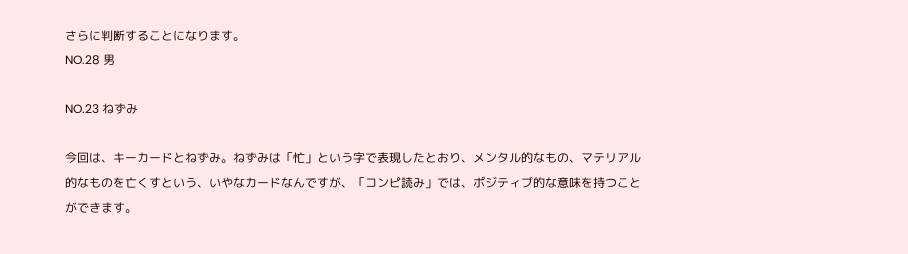さらに判断することになります。
NO.28 男

NO.23 ねずみ

今回は、キーカードとねずみ。ねずみは「忙」という字で表現したとおり、メンタル的なもの、マテリアル的なものを亡くすという、いやなカードなんですが、「コンピ読み」では、ポジティブ的な意味を持つことができます。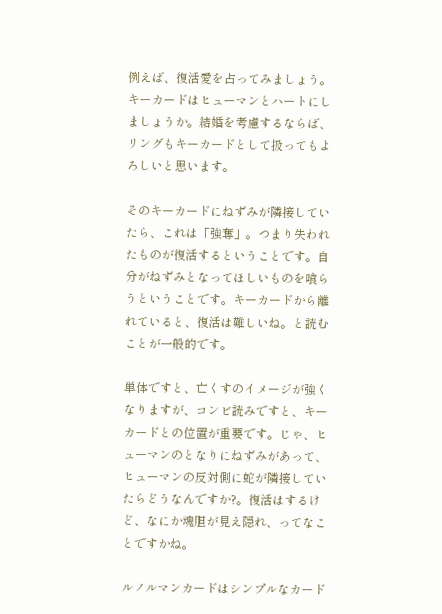例えば、復活愛を占ってみましょう。キーカードはヒューマンとハートにしましょうか。結婚を考慮するならば、リングもキーカードとして扱ってもよろしいと思います。

そのキーカードにねずみが隣接していたら、これは「強奪」。つまり失われたものが復活するということです。自分がねずみとなってほしいものを喰らうということです。キーカードから離れていると、復活は難しいね。と読むことが一般的です。

単体ですと、亡くすのイメージが強くなりますが、コンビ読みですと、キーカードとの位置が重要です。じゃ、ヒューマンのとなりにねずみがあって、ヒューマンの反対側に蛇が隣接していたらどうなんですか?。復活はするけど、なにか魂胆が見え隠れ、ってなことですかね。

ルノルマンカードはシンプルなカード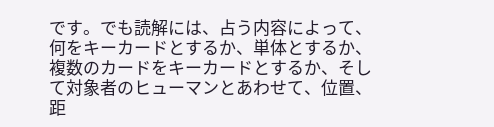です。でも読解には、占う内容によって、何をキーカードとするか、単体とするか、複数のカードをキーカードとするか、そして対象者のヒューマンとあわせて、位置、距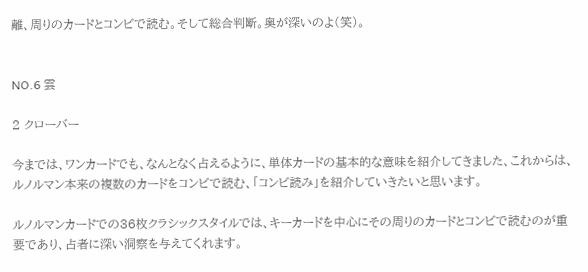離、周りのカードとコンビで読む。そして総合判断。奥が深いのよ(笑)。


NO.6 雲

2 クローバー

今までは、ワンカードでも、なんとなく占えるように、単体カードの基本的な意味を紹介してきました、これからは、ルノルマン本来の複数のカードをコンビで読む、「コンビ読み」を紹介していきたいと思います。

ルノルマンカードでの36枚クラシックスタイルでは、キーカードを中心にその周りのカードとコンビで読むのが重要であり、占者に深い洞察を与えてくれます。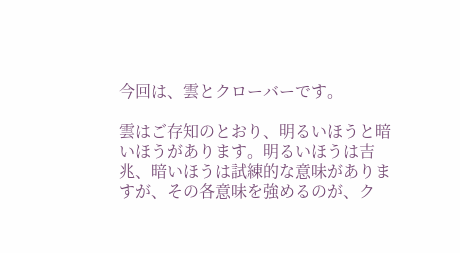今回は、雲とクローバーです。

雲はご存知のとおり、明るいほうと暗いほうがあります。明るいほうは吉兆、暗いほうは試練的な意味がありますが、その各意味を強めるのが、ク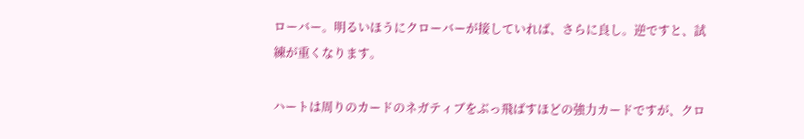ローバー。明るいほうにクローバーが接していれば、さらに良し。逆ですと、試練が重くなります。

ハートは周りのカードのネガティブをぶっ飛ばすほどの強力カードですが、クロ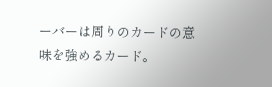ーバーは周りのカードの意味を強めるカード。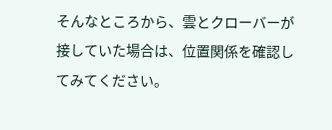そんなところから、雲とクローバーが接していた場合は、位置関係を確認してみてください。